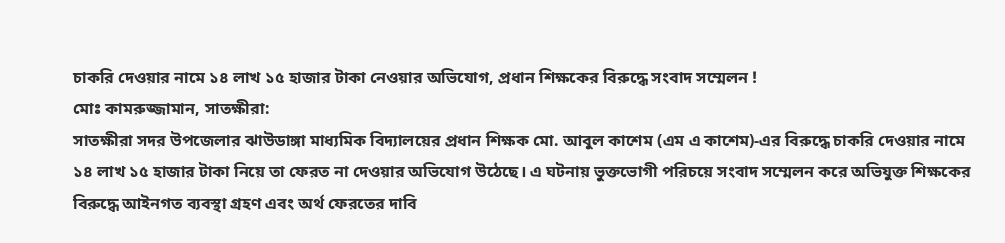চাকরি দেওয়ার নামে ১৪ লাখ ১৫ হাজার টাকা নেওয়ার অভিযোগ, প্রধান শিক্ষকের বিরুদ্ধে সংবাদ সম্মেলন !
মোঃ কামরুজ্জামান, সাতক্ষীরা:
সাতক্ষীরা সদর উপজেলার ঝাউডাঙ্গা মাধ্যমিক বিদ্যালয়ের প্রধান শিক্ষক মো. আবুল কাশেম (এম এ কাশেম)-এর বিরুদ্ধে চাকরি দেওয়ার নামে ১৪ লাখ ১৫ হাজার টাকা নিয়ে তা ফেরত না দেওয়ার অভিযোগ উঠেছে। এ ঘটনায় ভুক্তভোগী পরিচয়ে সংবাদ সম্মেলন করে অভিযুক্ত শিক্ষকের বিরুদ্ধে আইনগত ব্যবস্থা গ্রহণ এবং অর্থ ফেরতের দাবি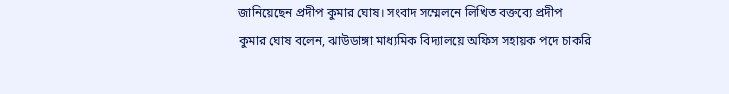জানিয়েছেন প্রদীপ কুমার ঘোষ। সংবাদ সম্মেলনে লিখিত বক্তব্যে প্রদীপ কুমার ঘোষ বলেন, ঝাউডাঙ্গা মাধ্যমিক বিদ্যালয়ে অফিস সহায়ক পদে চাকরি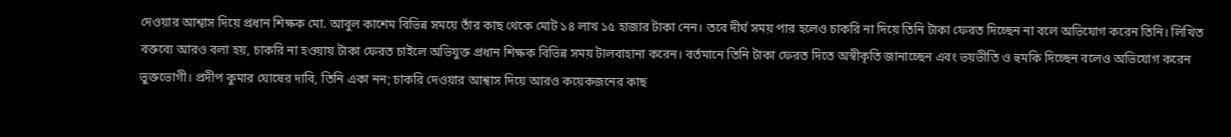দেওয়ার আশ্বাস দিয়ে প্রধান শিক্ষক মো. আবুল কাশেম বিভিন্ন সময়ে তাঁর কাছ থেকে মোট ১৪ লাখ ১৫ হাজার টাকা নেন। তবে দীর্ঘ সময় পার হলেও চাকরি না দিয়ে তিনি টাকা ফেরত দিচ্ছেন না বলে অভিযোগ করেন তিনি। লিখিত বক্তব্যে আরও বলা হয়, চাকরি না হওয়ায় টাকা ফেরত চাইলে অভিযুক্ত প্রধান শিক্ষক বিভিন্ন সময় টালবাহানা করেন। বর্তমানে তিনি টাকা ফেরত দিতে অস্বীকৃতি জানাচ্ছেন এবং ভয়ভীতি ও হুমকি দিচ্ছেন বলেও অভিযোগ করেন ভুক্তভোগী। প্রদীপ কুমার ঘোষের দাবি, তিনি একা নন; চাকরি দেওয়ার আশ্বাস দিয়ে আরও কয়েকজনের কাছ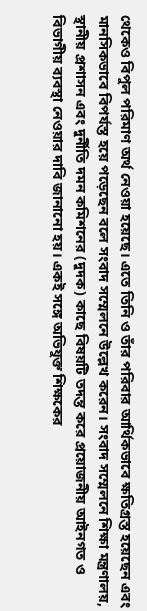থেকেও বিপুল পরিমাণ অর্থ নেওয়া হয়েছে। এতে তিনি ও তাঁর পরিবার আর্থিকভাবে ক্ষতিগ্রস্ত হয়েছেন এবং মানসিকভাবে বিপর্যস্ত হয়ে পড়েছেন বলে সংবাদ সম্মেলনে উল্লেখ করেন। সংবাদ সম্মেলনে শিক্ষা মন্ত্রণালয়, স্থানীয় প্রশাসন এবং দুর্নীতি দমন কমিশনের (দুদক) কাছে বিষয়টি তদন্ত করে প্রয়োজনীয় আইনগত ও বিভাগীয় ব্যবস্থা নেওয়ার দাবি জানানো হয়। একই সঙ্গে অভিযুক্ত শিক্ষকের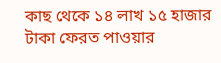কাছ থেকে ১৪ লাখ ১৫ হাজার টাকা ফেরত পাওয়ার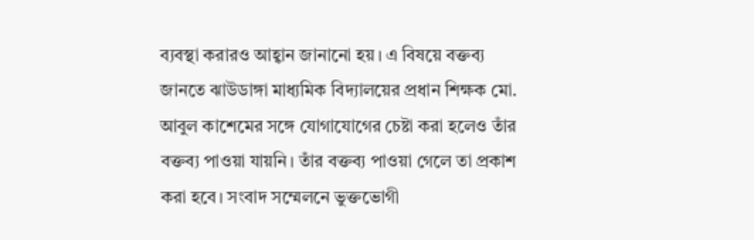ব্যবস্থা করারও আহ্বান জানানো হয়। এ বিষয়ে বক্তব্য জানতে ঝাউডাঙ্গা মাধ্যমিক বিদ্যালয়ের প্রধান শিক্ষক মো. আবুল কাশেমের সঙ্গে যোগাযোগের চেষ্টা করা হলেও তাঁর বক্তব্য পাওয়া যায়নি। তাঁর বক্তব্য পাওয়া গেলে তা প্রকাশ করা হবে। সংবাদ সম্মেলনে ভুক্তভোগী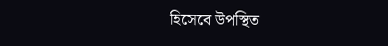হিসেবে উপস্থিত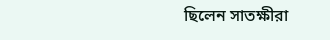ছিলেন সাতক্ষীরা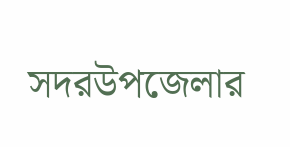সদরউপজেলার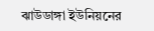ঝাউডাঙ্গা ইউনিয়নের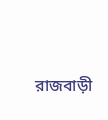রাজবাড়ী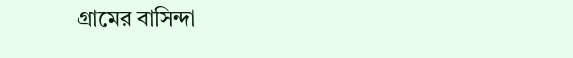গ্রামের বাসিন্দা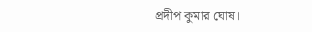প্রদীপ কুমার ঘোষ।